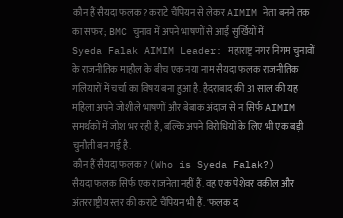कौन हैं सैयदा फलक? कराटे चैंपियन से लेकर AIMIM नेता बनने तक का सफर; BMC चुनाव में अपने भाषणों से आईं सुर्खियों में
Syeda Falak AIMIM Leader: महाराष्ट्र नगर निगम चुनावों के राजनीतिक माहौल के बीच एक नया नाम सैयदा फलक राजनीतिक गलियारों में चर्चा का विषय बना हुआ है. हैदराबाद की 31 साल की यह महिला अपने जोशीले भाषणों और बेबाक अंदाज से न सिर्फ AIMIM समर्थकों में जोश भर रही है, बल्कि अपने विरोधियों के लिए भी एक बड़ी चुनौती बन गई है.
कौन हैं सैयदा फलक? (Who is Syeda Falak?)
सैयदा फलक सिर्फ एक राजनेता नहीं हैं. वह एक पेशेवर वकील और अंतरराष्ट्रीय स्तर की कराटे चैंपियन भी हैं. 'फलक द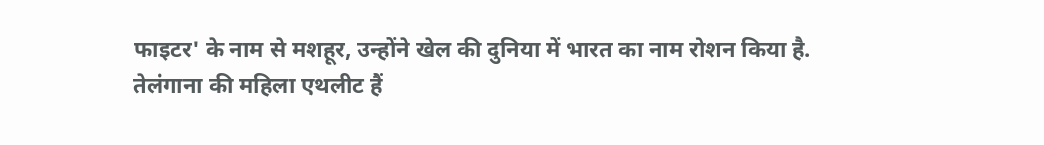फाइटर' के नाम से मशहूर, उन्होंने खेल की दुनिया में भारत का नाम रोशन किया है.
तेलंगाना की महिला एथलीट हैं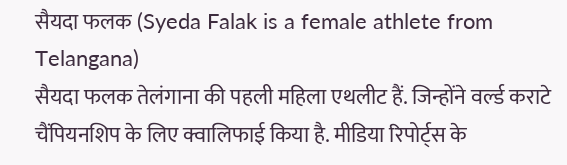सैयदा फलक (Syeda Falak is a female athlete from Telangana)
सैयदा फलक तेलंगाना की पहली महिला एथलीट हैं. जिन्होंने वर्ल्ड कराटे चैंपियनशिप के लिए क्वालिफाई किया है. मीडिया रिपोर्ट्स के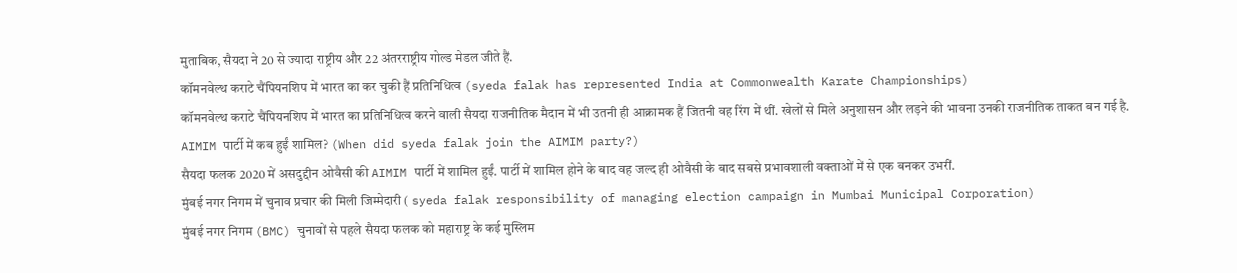मुताबिक, सैयदा ने 20 से ज्यादा राष्ट्रीय और 22 अंतरराष्ट्रीय गोल्ड मेडल जीते हैं.
कॉमनवेल्थ कराटे चैंपियनशिप में भारत का कर चुकी हैं प्रतिनिधित्व (syeda falak has represented India at Commonwealth Karate Championships)
कॉमनवेल्थ कराटे चैंपियनशिप में भारत का प्रतिनिधित्व करने वाली सैयदा राजनीतिक मैदान में भी उतनी ही आक्रामक हैं जितनी वह रिंग में थीं. खेलों से मिले अनुशासन और लड़ने की भावना उनकी राजनीतिक ताकत बन गई है.
AIMIM पार्टी में कब हुईं शामिल? (When did syeda falak join the AIMIM party?)
सैयदा फलक 2020 में असदुद्दीन ओवैसी की AIMIM पार्टी में शामिल हुईं. पार्टी में शामिल होने के बाद वह जल्द ही ओवैसी के बाद सबसे प्रभावशाली वक्ताओं में से एक बनकर उभरीं.
मुंबई नगर निगम में चुनाव प्रचार की मिली जिम्मेदारी ( syeda falak responsibility of managing election campaign in Mumbai Municipal Corporation)
मुंबई नगर निगम (BMC) चुनावों से पहले सैयदा फलक को महाराष्ट्र के कई मुस्लिम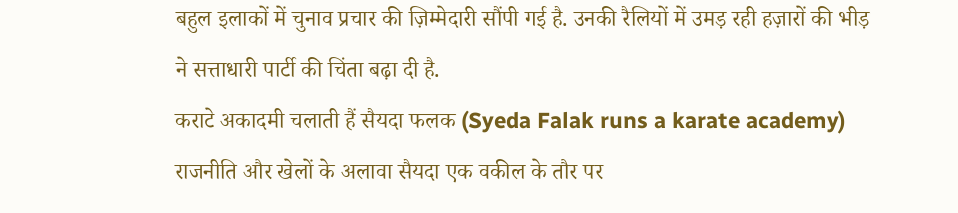बहुल इलाकों में चुनाव प्रचार की ज़िम्मेदारी सौंपी गई है. उनकी रैलियों में उमड़ रही हज़ारों की भीड़ ने सत्ताधारी पार्टी की चिंता बढ़ा दी है.
कराटे अकादमी चलाती हैं सैयदा फलक (Syeda Falak runs a karate academy)
राजनीति और खेलों के अलावा सैयदा एक वकील के तौर पर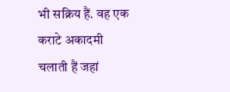भी सक्रिय हैं. वह एक कराटे अकादमी चलाती हैं जहां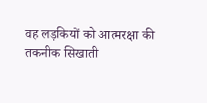वह लड़कियों को आत्मरक्षा की तकनीक सिखाती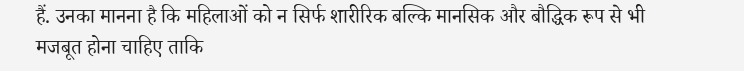हैं. उनका मानना है कि महिलाओं को न सिर्फ शारीरिक बल्कि मानसिक और बौद्धिक रूप से भी मजबूत होना चाहिए ताकि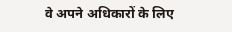वे अपने अधिकारों के लिए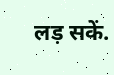लड़ सकें.